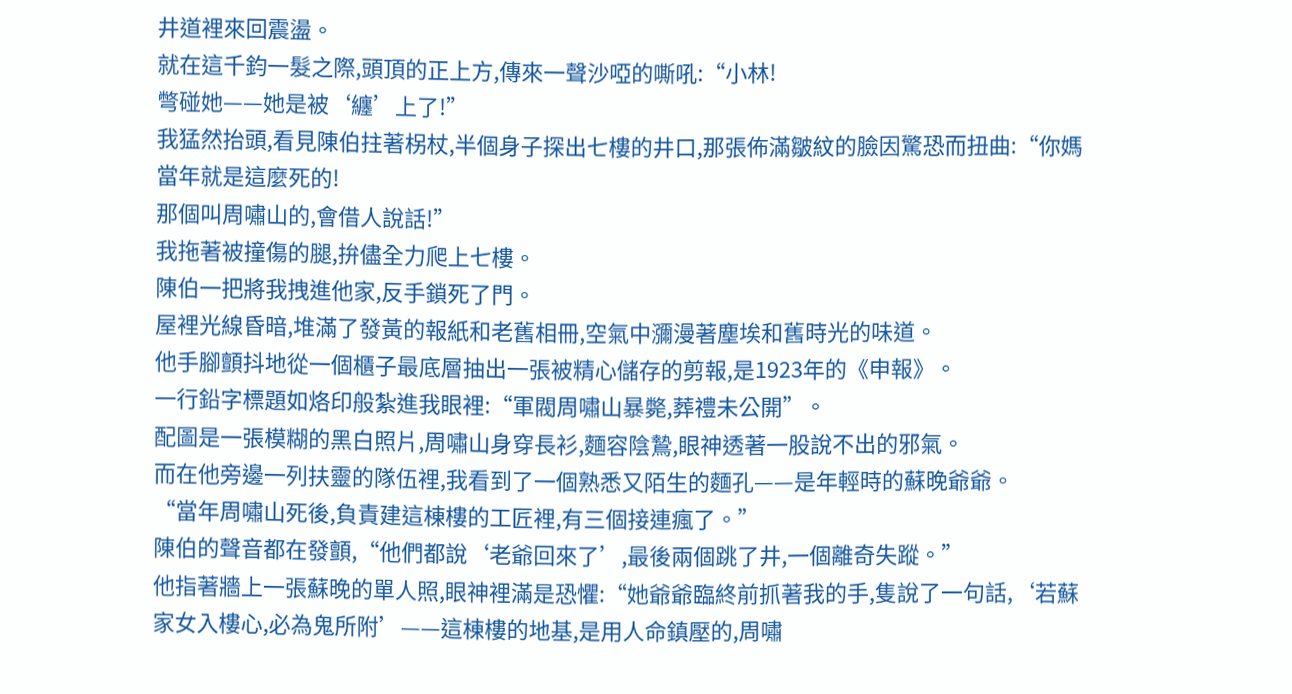井道裡來回震盪。
就在這千鈞一髮之際,頭頂的正上方,傳來一聲沙啞的嘶吼:“小林!
彆碰她——她是被‘纏’上了!”
我猛然抬頭,看見陳伯拄著柺杖,半個身子探出七樓的井口,那張佈滿皺紋的臉因驚恐而扭曲:“你媽當年就是這麼死的!
那個叫周嘯山的,會借人說話!”
我拖著被撞傷的腿,拚儘全力爬上七樓。
陳伯一把將我拽進他家,反手鎖死了門。
屋裡光線昏暗,堆滿了發黃的報紙和老舊相冊,空氣中瀰漫著塵埃和舊時光的味道。
他手腳顫抖地從一個櫃子最底層抽出一張被精心儲存的剪報,是1923年的《申報》。
一行鉛字標題如烙印般紮進我眼裡:“軍閥周嘯山暴斃,葬禮未公開”。
配圖是一張模糊的黑白照片,周嘯山身穿長衫,麵容陰鷙,眼神透著一股說不出的邪氣。
而在他旁邊一列扶靈的隊伍裡,我看到了一個熟悉又陌生的麵孔——是年輕時的蘇晚爺爺。
“當年周嘯山死後,負責建這棟樓的工匠裡,有三個接連瘋了。”
陳伯的聲音都在發顫,“他們都說‘老爺回來了’,最後兩個跳了井,一個離奇失蹤。”
他指著牆上一張蘇晚的單人照,眼神裡滿是恐懼:“她爺爺臨終前抓著我的手,隻說了一句話,‘若蘇家女入樓心,必為鬼所附’——這棟樓的地基,是用人命鎮壓的,周嘯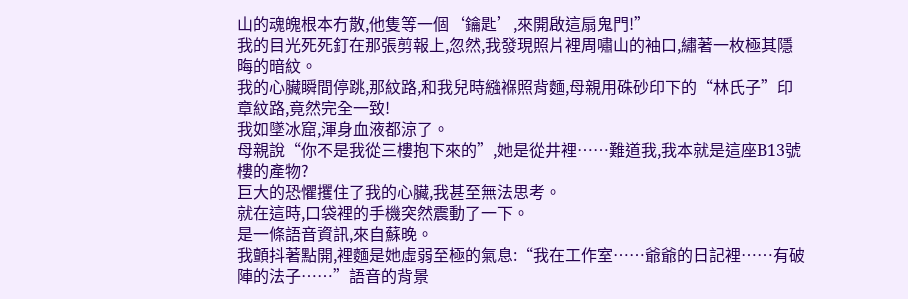山的魂魄根本冇散,他隻等一個‘鑰匙’,來開啟這扇鬼門!”
我的目光死死釘在那張剪報上,忽然,我發現照片裡周嘯山的袖口,繡著一枚極其隱晦的暗紋。
我的心臟瞬間停跳,那紋路,和我兒時繈褓照背麵,母親用硃砂印下的“林氏子”印章紋路,竟然完全一致!
我如墜冰窟,渾身血液都涼了。
母親說“你不是我從三樓抱下來的”,她是從井裡……難道我,我本就是這座B13號樓的產物?
巨大的恐懼攫住了我的心臟,我甚至無法思考。
就在這時,口袋裡的手機突然震動了一下。
是一條語音資訊,來自蘇晚。
我顫抖著點開,裡麵是她虛弱至極的氣息:“我在工作室……爺爺的日記裡……有破陣的法子……”語音的背景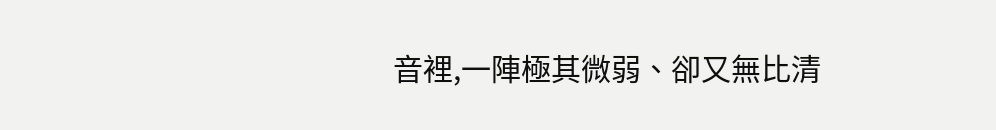音裡,一陣極其微弱、卻又無比清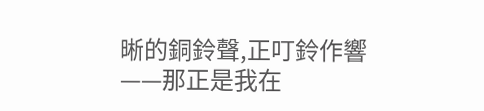晰的銅鈴聲,正叮鈴作響——那正是我在